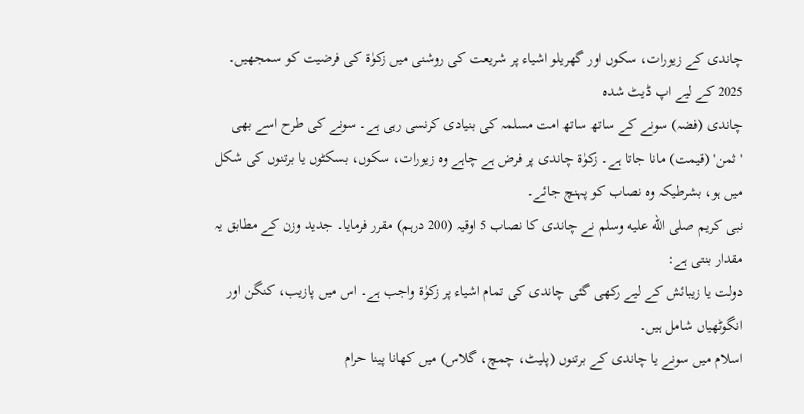چاندی کے زیورات، سکوں اور گھریلو اشیاء پر شریعت کی روشنی میں زکوٰۃ کی فرضیت کو سمجھیں۔
2025 کے لیے اپ ڈیٹ شدہ
چاندی (فضہ) سونے کے ساتھ ساتھ امت مسلمہ کی بنیادی کرنسی رہی ہے۔ سونے کی طرح اسے بھی 'ثمن' (قیمت) مانا جاتا ہے۔ زکوٰۃ چاندی پر فرض ہے چاہے وہ زیورات، سکوں، بسکٹوں یا برتنوں کی شکل میں ہو، بشرطیکہ وہ نصاب کو پہنچ جائے۔
نبی کریم صلى الله عليه وسلم نے چاندی کا نصاب 5 اوقیہ (200 درہم) مقرر فرمایا۔ جدید وزن کے مطابق یہ مقدار بنتی ہے:
دولت یا زیبائش کے لیے رکھی گئی چاندی کی تمام اشیاء پر زکوٰۃ واجب ہے۔ اس میں پازیب، کنگن اور انگوٹھیاں شامل ہیں۔
اسلام میں سونے یا چاندی کے برتنوں (پلیٹ، چمچ، گلاس) میں کھانا پینا حرام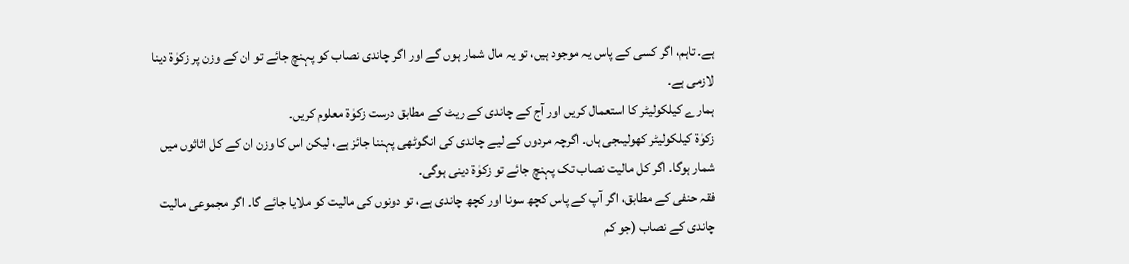ہے۔ تاہم، اگر کسی کے پاس یہ موجود ہیں، تو یہ مال شمار ہوں گے اور اگر چاندی نصاب کو پہنچ جائے تو ان کے وزن پر زکوٰۃ دینا لازمی ہے۔
ہمارے کیلکولیٹر کا استعمال کریں اور آج کے چاندی کے ریٹ کے مطابق درست زکوٰۃ معلوم کریں۔
زکوٰۃ کیلکولیٹر کھولیںجی ہاں۔ اگرچہ مردوں کے لیے چاندی کی انگوٹھی پہننا جائز ہے، لیکن اس کا وزن ان کے کل اثاثوں میں شمار ہوگا۔ اگر کل مالیت نصاب تک پہنچ جائے تو زکوٰۃ دینی ہوگی۔
فقہ حنفی کے مطابق، اگر آپ کے پاس کچھ سونا اور کچھ چاندی ہے، تو دونوں کی مالیت کو ملایا جائے گا۔ اگر مجموعی مالیت چاندی کے نصاب (جو کم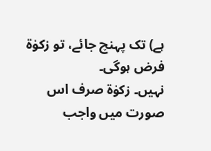ہے) تک پہنچ جائے، تو زکوٰۃ فرض ہوگی۔
نہیں۔ زکوٰۃ صرف اس صورت میں واجب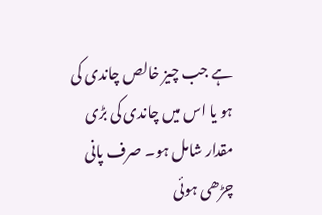ہے جب چیز خالص چاندی کی ہو یا اس میں چاندی کی بڑی مقدار شامل ہو۔ صرف پانی چڑھی ہوئی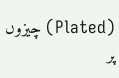(Plated) چیزوں پر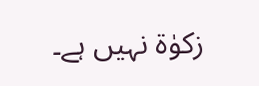زکوٰۃ نہیں ہے۔